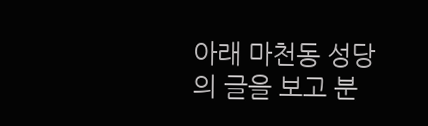아래 마천동 성당의 글을 보고 분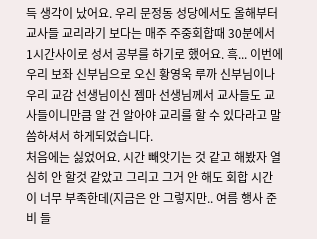득 생각이 났어요. 우리 문정동 성당에서도 올해부터 교사들 교리라기 보다는 매주 주중회합때 30분에서 1시간사이로 성서 공부를 하기로 했어요. 흑... 이번에 우리 보좌 신부님으로 오신 황영욱 루까 신부님이나 우리 교감 선생님이신 젬마 선생님께서 교사들도 교사들이니만큼 알 건 알아야 교리를 할 수 있다라고 말씀하셔서 하게되었습니다.
처음에는 싫었어요. 시간 빼앗기는 것 같고 해봤자 열심히 안 할것 같았고 그리고 그거 안 해도 회합 시간이 너무 부족한데(지금은 안 그렇지만.. 여름 행사 준비 들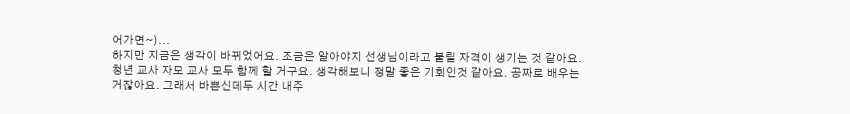어가면~)...
하지만 지금은 생각이 바뀌었어요. 조금은 알아야지 선생님이라고 불릴 자격이 생기는 것 같아요.
청년 교사 자모 교사 모두 함께 할 거구요. 생각해보니 정말 좋은 기회인것 같아요. 공짜로 배우는 거잖아요. 그래서 바쁜신데두 시간 내주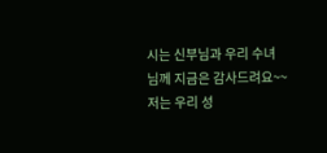시는 신부님과 우리 수녀님께 지금은 감사드려요~~
저는 우리 성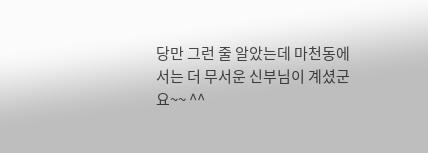당만 그런 줄 알았는데 마천동에서는 더 무서운 신부님이 계셨군요~~ ^^